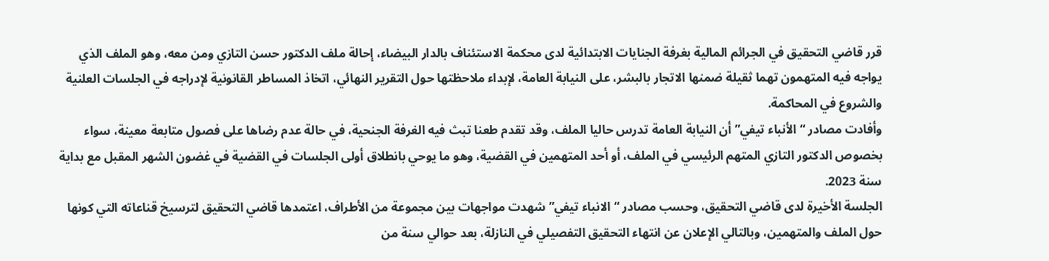قرر قاضي التحقيق في الجرائم المالية بغرفة الجنايات الابتدائية لدى محكمة الاستئناف بالدار البيضاء، إحالة ملف الدكتور حسن التازي ومن معه، وهو الملف الذي يواجه فيه المتهمون تهما ثقيلة ضمنها الاتجار بالبشر، على النيابة العامة، لإبداء ملاحظتها حول التقرير النهائي، اتخاذ المساطر القانونية لإدراجه في الجلسات العلنية والشروع في المحاكمة.
وأفادت مصادر “الأنباء تيفي” أن النيابة العامة تدرس حاليا الملف، وقد تقدم طعنا تبث فيه الغرفة الجنحية، في حالة عدم رضاها على فصول متابعة معينة، سواء بخصوص الدكتور التازي المتهم الرئيسي في الملف، أو أحد المتهمين في القضية، وهو ما يوحي بانطلاق أولى الجلسات في القضية في غضون الشهر المقبل مع بداية سنة 2023.
الجلسة الأخيرة لدى قاضي التحقيق، وحسب مصادر “الانباء تيفي” شهدت مواجهات بين مجموعة من الأطراف، اعتمدها قاضي التحقيق لترسيخ قناعاته التي كونها حول الملف والمتهمين، وبالتالي الإعلان عن انتهاء التحقيق التفصيلي في النازلة، بعد حوالي سنة من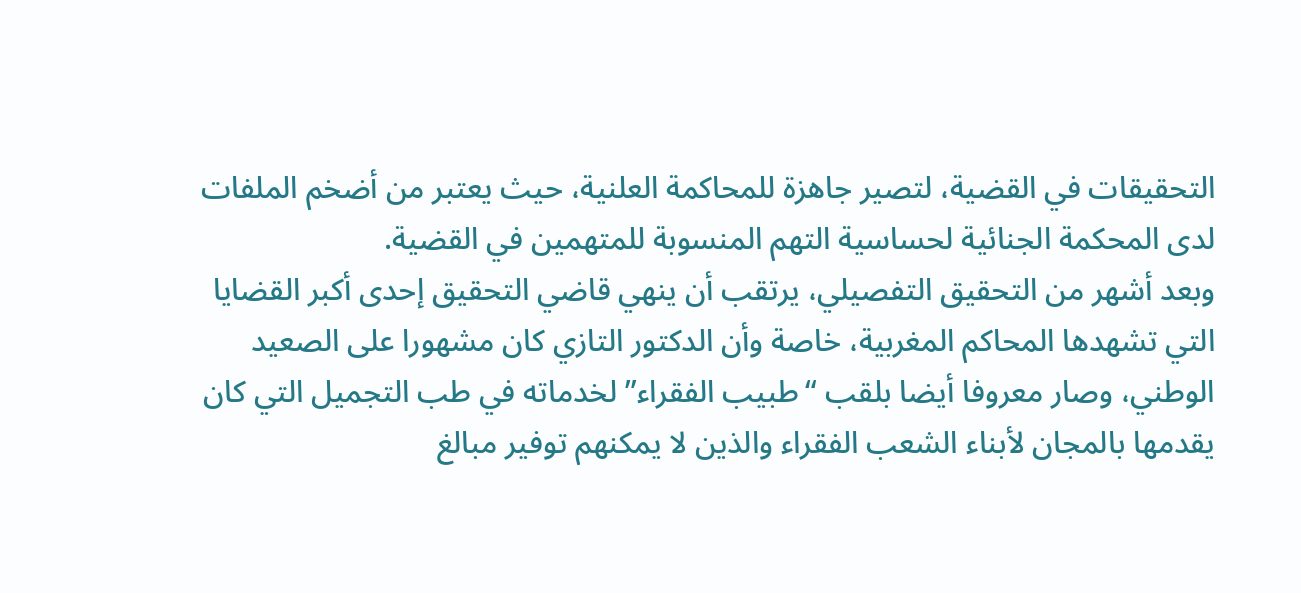التحقيقات في القضية، لتصير جاهزة للمحاكمة العلنية، حيث يعتبر من أضخم الملفات لدى المحكمة الجنائية لحساسية التهم المنسوبة للمتهمين في القضية.
وبعد أشهر من التحقيق التفصيلي، يرتقب أن ينهي قاضي التحقيق إحدى أكبر القضايا التي تشهدها المحاكم المغربية، خاصة وأن الدكتور التازي كان مشهورا على الصعيد الوطني، وصار معروفا أيضا بلقب “طبيب الفقراء” لخدماته في طب التجميل التي كان يقدمها بالمجان لأبناء الشعب الفقراء والذين لا يمكنهم توفير مبالغ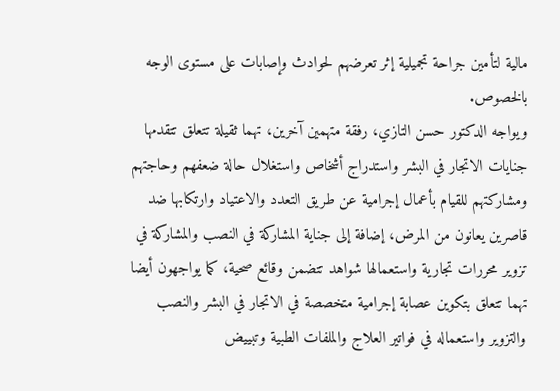مالية لتأمين جراحة تجميلية إثر تعرضهم لحوادث وإصابات على مستوى الوجه بالخصوص.
ويواجه الدكتور حسن التازي، رفقة متهمين آخرين، تهما ثقيلة تتعلق تتقدمها جنايات الاتجار في البشر واستدراج أشخاص واستغلال حالة ضعفهم وحاجتهم ومشاركتهم للقيام بأعمال إجرامية عن طريق التعدد والاعتياد وارتكابها ضد قاصرين يعانون من المرض، إضافة إلى جناية المشاركة في النصب والمشاركة في تزوير محررات تجارية واستعمالها شواهد تتضمن وقائع صحية، كما يواجهون أيضا تهما تتعلق بتكوين عصابة إجرامية متخصصة في الاتجار في البشر والنصب والتزوير واستعماله في فواتير العلاج والملفات الطبية وتبييض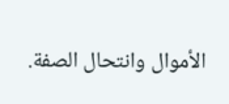الأموال وانتحال الصفة.